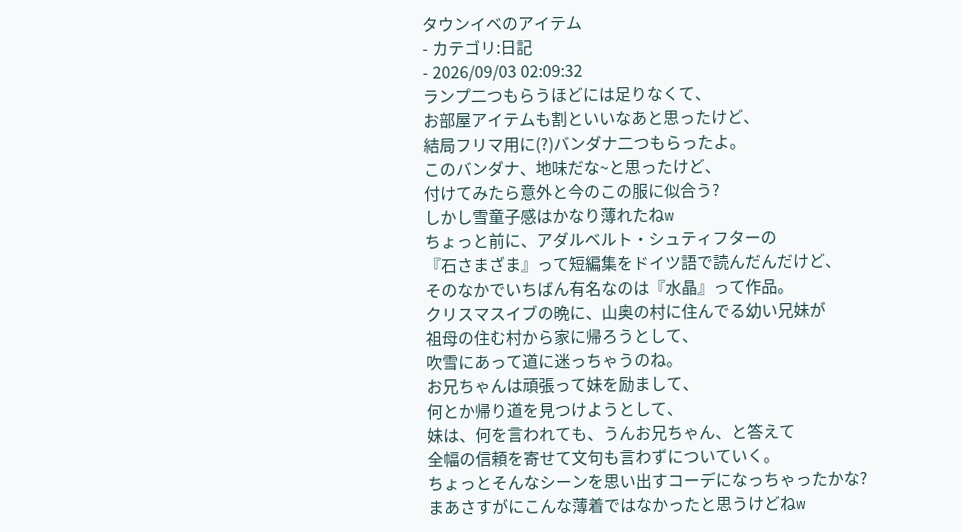タウンイベのアイテム
- カテゴリ:日記
- 2026/09/03 02:09:32
ランプ二つもらうほどには足りなくて、
お部屋アイテムも割といいなあと思ったけど、
結局フリマ用に(?)バンダナ二つもらったよ。
このバンダナ、地味だな~と思ったけど、
付けてみたら意外と今のこの服に似合う?
しかし雪童子感はかなり薄れたねw
ちょっと前に、アダルベルト・シュティフターの
『石さまざま』って短編集をドイツ語で読んだんだけど、
そのなかでいちばん有名なのは『水晶』って作品。
クリスマスイブの晩に、山奥の村に住んでる幼い兄妹が
祖母の住む村から家に帰ろうとして、
吹雪にあって道に迷っちゃうのね。
お兄ちゃんは頑張って妹を励まして、
何とか帰り道を見つけようとして、
妹は、何を言われても、うんお兄ちゃん、と答えて
全幅の信頼を寄せて文句も言わずについていく。
ちょっとそんなシーンを思い出すコーデになっちゃったかな?
まあさすがにこんな薄着ではなかったと思うけどねw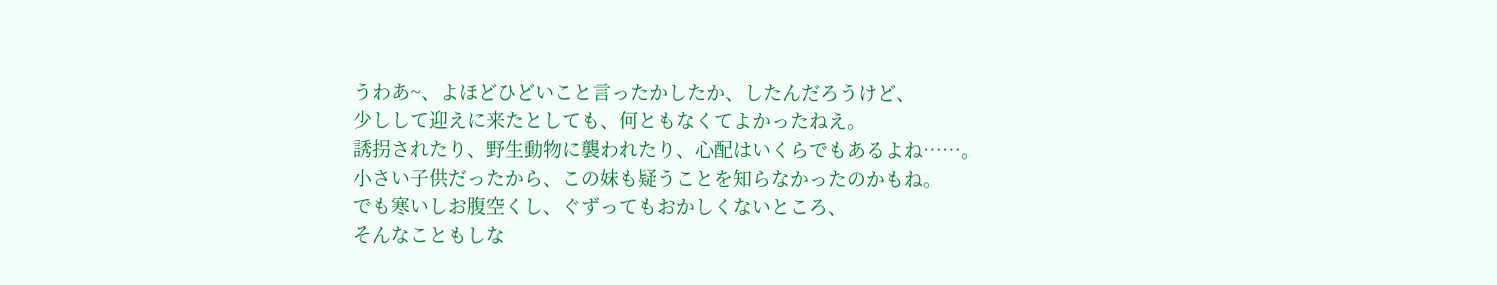うわあ~、よほどひどいこと言ったかしたか、したんだろうけど、
少しして迎えに来たとしても、何ともなくてよかったねえ。
誘拐されたり、野生動物に襲われたり、心配はいくらでもあるよね……。
小さい子供だったから、この妹も疑うことを知らなかったのかもね。
でも寒いしお腹空くし、ぐずってもおかしくないところ、
そんなこともしな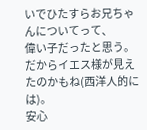いでひたすらお兄ちゃんについてって、
偉い子だったと思う。
だからイエス様が見えたのかもね(西洋人的には)。
安心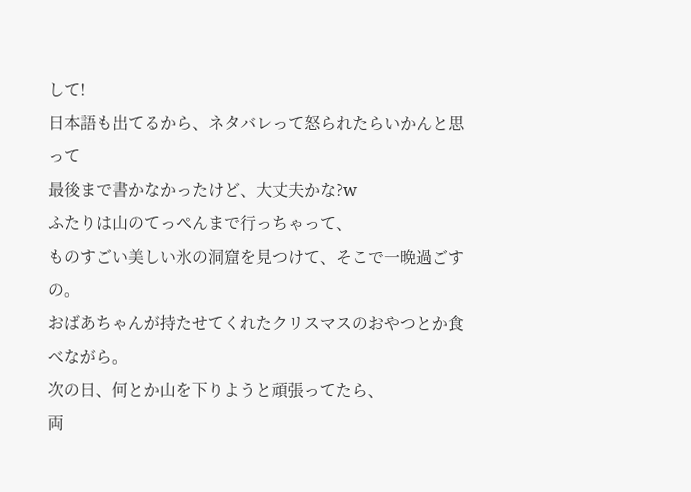して!
日本語も出てるから、ネタバレって怒られたらいかんと思って
最後まで書かなかったけど、大丈夫かな?w
ふたりは山のてっぺんまで行っちゃって、
ものすごい美しい氷の洞窟を見つけて、そこで一晩過ごすの。
おばあちゃんが持たせてくれたクリスマスのおやつとか食べながら。
次の日、何とか山を下りようと頑張ってたら、
両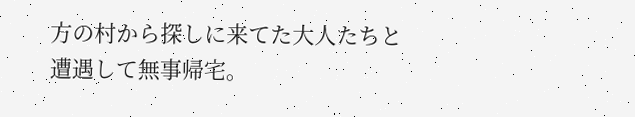方の村から探しに来てた大人たちと遭遇して無事帰宅。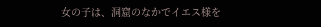女の子は、洞窟のなかでイエス様を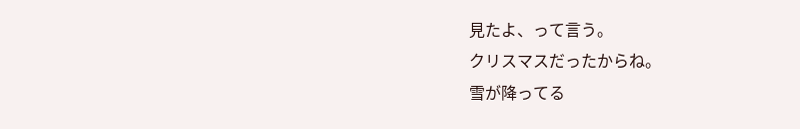見たよ、って言う。
クリスマスだったからね。
雪が降ってる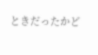ときだったかど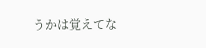うかは覚えてな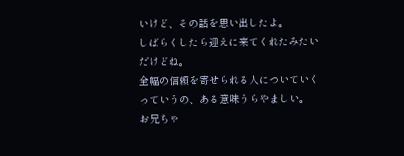いけど、その話を思い出したよ。
しばらくしたら迎えに来てくれたみたいだけどね。
全幅の信頼を寄せられる人についていくっていうの、ある意味うらやましい。
お兄ちゃ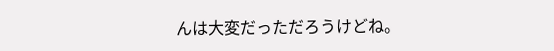んは大変だっただろうけどね。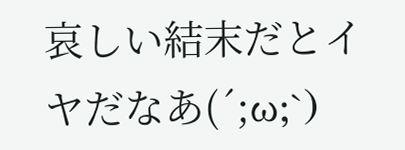哀しい結末だとイヤだなあ(´;ω;`)